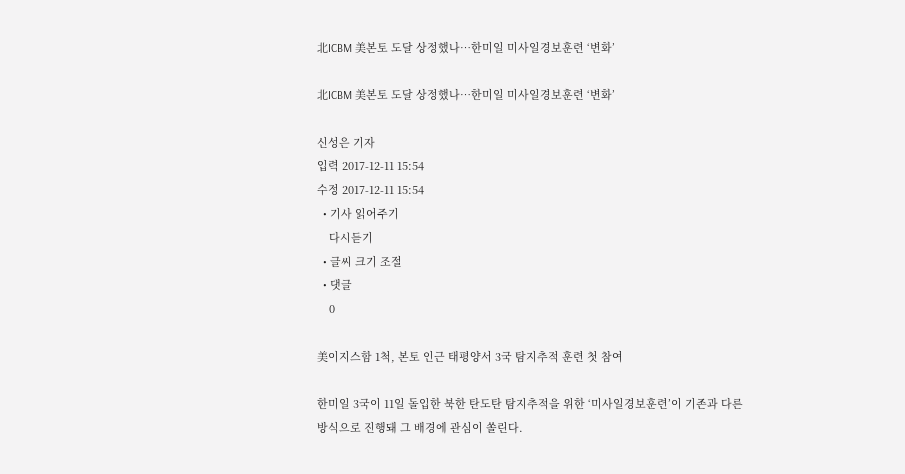北ICBM 美본토 도달 상정했나…한미일 미사일경보훈련 ‘변화’

北ICBM 美본토 도달 상정했나…한미일 미사일경보훈련 ‘변화’

신성은 기자
입력 2017-12-11 15:54
수정 2017-12-11 15:54
  • 기사 읽어주기
    다시듣기
  • 글씨 크기 조절
  • 댓글
    0

美이지스함 1척, 본토 인근 태평양서 3국 탐지추적 훈련 첫 참여

한미일 3국이 11일 돌입한 북한 탄도탄 탐지추적을 위한 ‘미사일경보훈련’이 기존과 다른 방식으로 진행돼 그 배경에 관심이 쏠린다.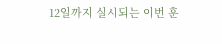12일까지 실시되는 이번 훈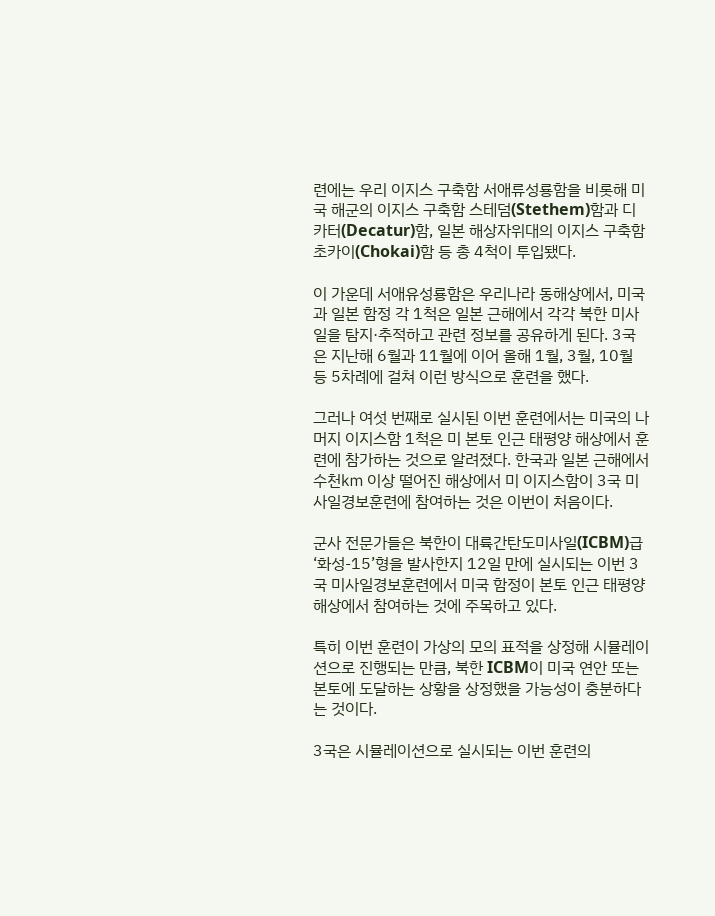련에는 우리 이지스 구축함 서애류성룡함을 비롯해 미국 해군의 이지스 구축함 스테덤(Stethem)함과 디카터(Decatur)함, 일본 해상자위대의 이지스 구축함 초카이(Chokai)함 등 총 4척이 투입됐다.

이 가운데 서애유성룡함은 우리나라 동해상에서, 미국과 일본 함정 각 1척은 일본 근해에서 각각 북한 미사일을 탐지·추적하고 관련 정보를 공유하게 된다. 3국은 지난해 6월과 11월에 이어 올해 1월, 3월, 10월 등 5차례에 걸쳐 이런 방식으로 훈련을 했다.

그러나 여섯 번째로 실시된 이번 훈련에서는 미국의 나머지 이지스함 1척은 미 본토 인근 태평양 해상에서 훈련에 참가하는 것으로 알려졌다. 한국과 일본 근해에서 수천㎞ 이상 떨어진 해상에서 미 이지스함이 3국 미사일경보훈련에 참여하는 것은 이번이 처음이다.

군사 전문가들은 북한이 대륙간탄도미사일(ICBM)급 ‘화성-15’형을 발사한지 12일 만에 실시되는 이번 3국 미사일경보훈련에서 미국 함정이 본토 인근 태평양 해상에서 참여하는 것에 주목하고 있다.

특히 이번 훈련이 가상의 모의 표적을 상정해 시뮬레이션으로 진행되는 만큼, 북한 ICBM이 미국 연안 또는 본토에 도달하는 상황을 상정했을 가능성이 충분하다는 것이다.

3국은 시뮬레이션으로 실시되는 이번 훈련의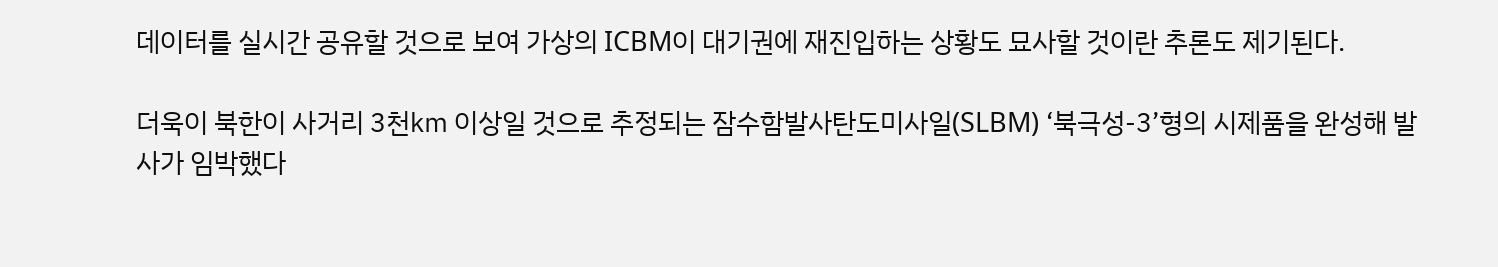데이터를 실시간 공유할 것으로 보여 가상의 ICBM이 대기권에 재진입하는 상황도 묘사할 것이란 추론도 제기된다.

더욱이 북한이 사거리 3천㎞ 이상일 것으로 추정되는 잠수함발사탄도미사일(SLBM) ‘북극성-3’형의 시제품을 완성해 발사가 임박했다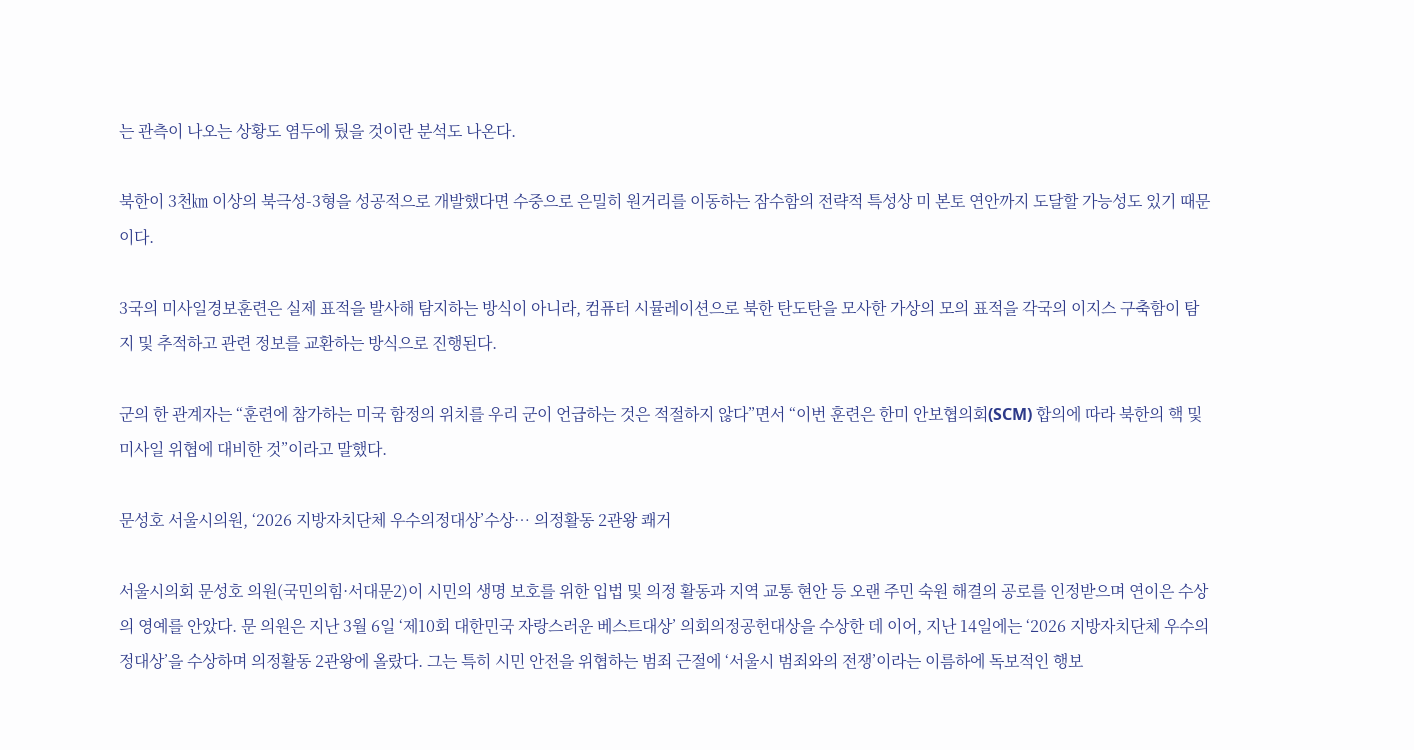는 관측이 나오는 상황도 염두에 뒀을 것이란 분석도 나온다.

북한이 3천㎞ 이상의 북극성-3형을 성공적으로 개발했다면 수중으로 은밀히 원거리를 이동하는 잠수함의 전략적 특성상 미 본토 연안까지 도달할 가능성도 있기 때문이다.

3국의 미사일경보훈련은 실제 표적을 발사해 탐지하는 방식이 아니라, 컴퓨터 시뮬레이션으로 북한 탄도탄을 모사한 가상의 모의 표적을 각국의 이지스 구축함이 탐지 및 추적하고 관련 정보를 교환하는 방식으로 진행된다.

군의 한 관계자는 “훈련에 참가하는 미국 함정의 위치를 우리 군이 언급하는 것은 적절하지 않다”면서 “이번 훈련은 한미 안보협의회(SCM) 합의에 따라 북한의 핵 및 미사일 위협에 대비한 것”이라고 말했다.

문성호 서울시의원, ‘2026 지방자치단체 우수의정대상’수상… 의정활동 2관왕 쾌거

서울시의회 문성호 의원(국민의힘·서대문2)이 시민의 생명 보호를 위한 입법 및 의정 활동과 지역 교통 현안 등 오랜 주민 숙원 해결의 공로를 인정받으며 연이은 수상의 영예를 안았다. 문 의원은 지난 3월 6일 ‘제10회 대한민국 자랑스러운 베스트대상’ 의회의정공헌대상을 수상한 데 이어, 지난 14일에는 ‘2026 지방자치단체 우수의정대상’을 수상하며 의정활동 2관왕에 올랐다. 그는 특히 시민 안전을 위협하는 범죄 근절에 ‘서울시 범죄와의 전쟁’이라는 이름하에 독보적인 행보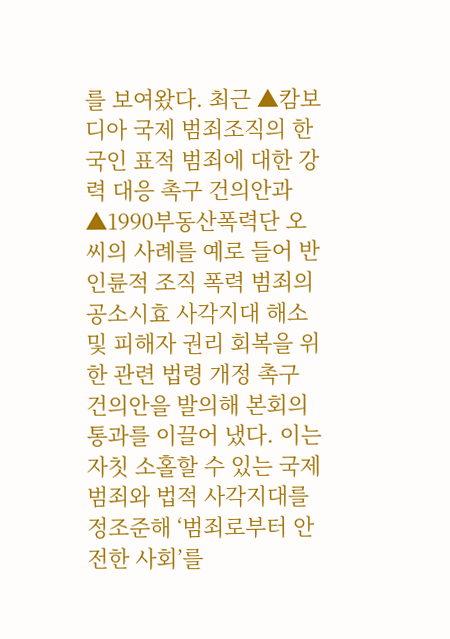를 보여왔다. 최근 ▲캄보디아 국제 범죄조직의 한국인 표적 범죄에 대한 강력 대응 촉구 건의안과 ▲1990부동산폭력단 오씨의 사례를 예로 들어 반인륜적 조직 폭력 범죄의 공소시효 사각지대 해소 및 피해자 권리 회복을 위한 관련 법령 개정 촉구 건의안을 발의해 본회의 통과를 이끌어 냈다. 이는 자칫 소홀할 수 있는 국제 범죄와 법적 사각지대를 정조준해 ‘범죄로부터 안전한 사회’를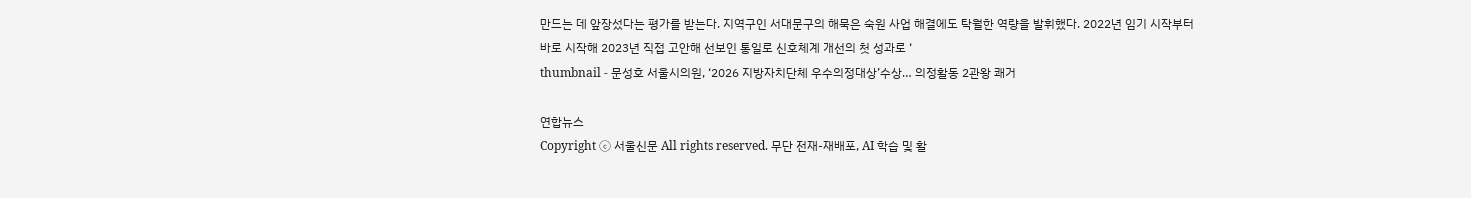만드는 데 앞장섰다는 평가를 받는다. 지역구인 서대문구의 해묵은 숙원 사업 해결에도 탁월한 역량을 발휘했다. 2022년 임기 시작부터 바로 시작해 2023년 직접 고안해 선보인 통일로 신호체계 개선의 첫 성과로 ‘
thumbnail - 문성호 서울시의원, ‘2026 지방자치단체 우수의정대상’수상… 의정활동 2관왕 쾌거

연합뉴스
Copyright ⓒ 서울신문 All rights reserved. 무단 전재-재배포, AI 학습 및 활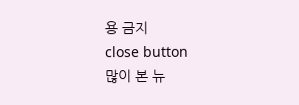용 금지
close button
많이 본 뉴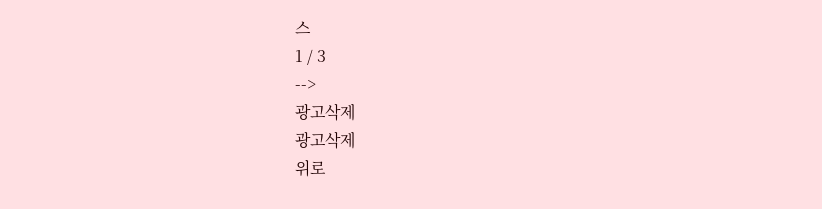스
1 / 3
-->
광고삭제
광고삭제
위로